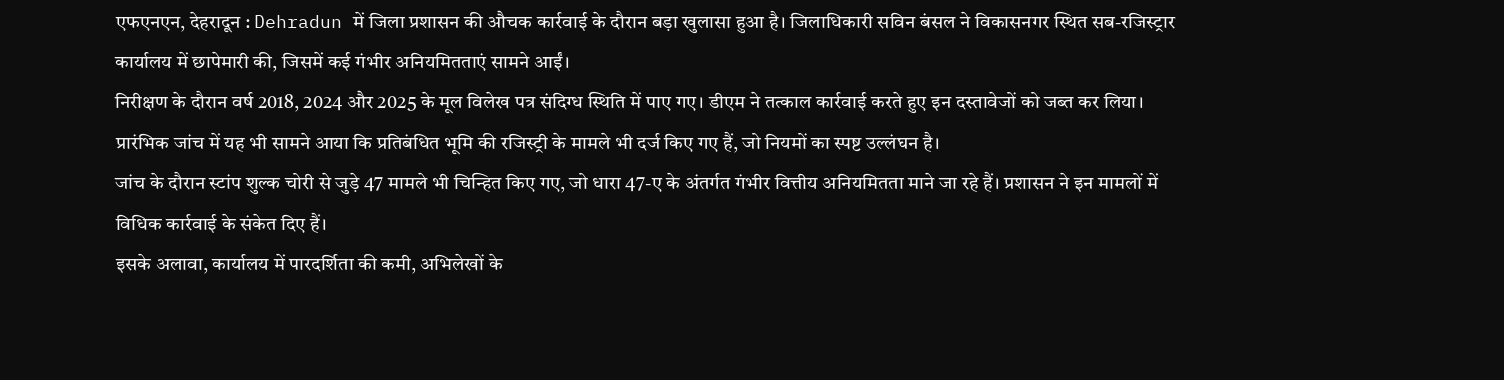एफएनएन, देहरादून : Dehradun में जिला प्रशासन की औचक कार्रवाई के दौरान बड़ा खुलासा हुआ है। जिलाधिकारी सविन बंसल ने विकासनगर स्थित सब-रजिस्ट्रार कार्यालय में छापेमारी की, जिसमें कई गंभीर अनियमितताएं सामने आईं।
निरीक्षण के दौरान वर्ष 2018, 2024 और 2025 के मूल विलेख पत्र संदिग्ध स्थिति में पाए गए। डीएम ने तत्काल कार्रवाई करते हुए इन दस्तावेजों को जब्त कर लिया। प्रारंभिक जांच में यह भी सामने आया कि प्रतिबंधित भूमि की रजिस्ट्री के मामले भी दर्ज किए गए हैं, जो नियमों का स्पष्ट उल्लंघन है।
जांच के दौरान स्टांप शुल्क चोरी से जुड़े 47 मामले भी चिन्हित किए गए, जो धारा 47-ए के अंतर्गत गंभीर वित्तीय अनियमितता माने जा रहे हैं। प्रशासन ने इन मामलों में विधिक कार्रवाई के संकेत दिए हैं।
इसके अलावा, कार्यालय में पारदर्शिता की कमी, अभिलेखों के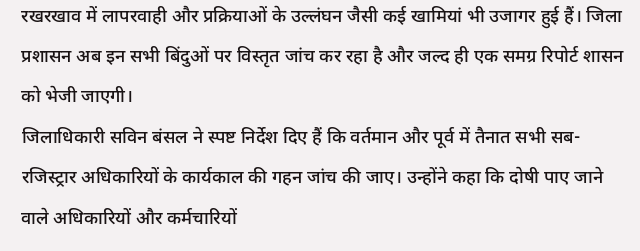रखरखाव में लापरवाही और प्रक्रियाओं के उल्लंघन जैसी कई खामियां भी उजागर हुई हैं। जिला प्रशासन अब इन सभी बिंदुओं पर विस्तृत जांच कर रहा है और जल्द ही एक समग्र रिपोर्ट शासन को भेजी जाएगी।
जिलाधिकारी सविन बंसल ने स्पष्ट निर्देश दिए हैं कि वर्तमान और पूर्व में तैनात सभी सब-रजिस्ट्रार अधिकारियों के कार्यकाल की गहन जांच की जाए। उन्होंने कहा कि दोषी पाए जाने वाले अधिकारियों और कर्मचारियों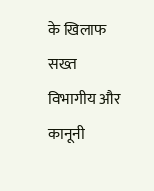के खिलाफ सख्त विभागीय और कानूनी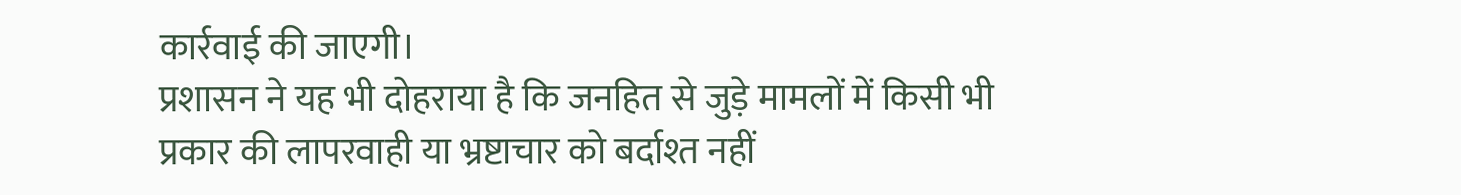कार्रवाई की जाएगी।
प्रशासन ने यह भी दोहराया है कि जनहित से जुड़े मामलों में किसी भी प्रकार की लापरवाही या भ्रष्टाचार को बर्दाश्त नहीं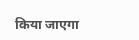किया जाएगा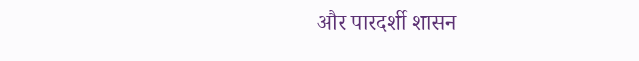और पारदर्शी शासन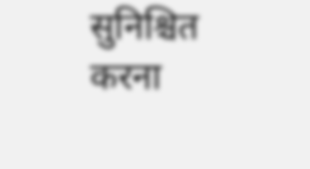सुनिश्चित करना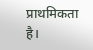प्राथमिकता है।